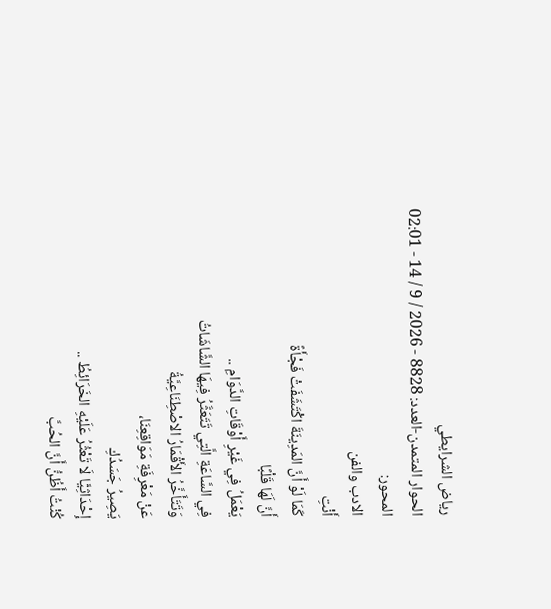رياض الشرايطي
الحوار المتمدن-العدد: 8828 - 2026 / 9 / 14 - 02:01
المحور:
الادب والفن
أَنْتِ
كَمَا لَوْ أَنَّ المَدِينَةَ اكْتَشَفَتْ فَجْأَةً
أَنَّ لَهَا قَلْبًا
يَعْمَلُ فِي غَيْرِ أَوْقَاتِ الدَّوَامِ ..
فِي السَّاعَةِ الَّتِي تَتَعَثَّرُ فِيهَا الشَّاشَاتُ
وَتَتَأَخَّرُ الأَقْمَارُ الاصْطِنَاعِيَّةُ
عَنْ مَعْرِفَةِ مَوَاقِعِنَا،
يَصِيرُ جَسَدُكِ
إِحْدَاثِيًّا لَا تَعْثُرُ عَلَيْهِ الخَرَائِطُ ..
كُنْتُ أَظُنُّ أَنَّ الحُبَّ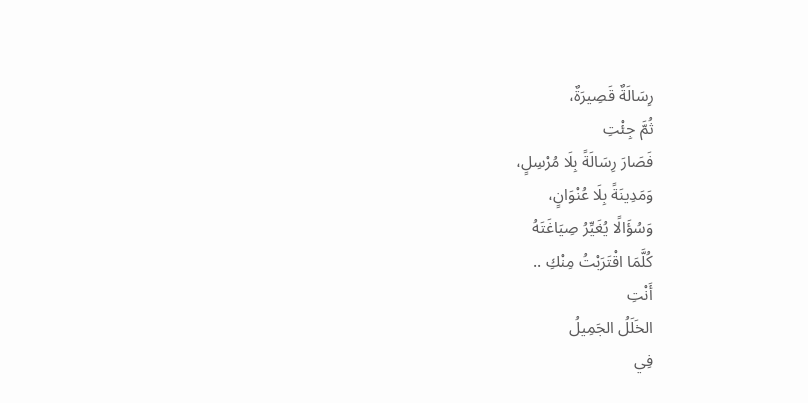رِسَالَةٌ قَصِيرَةٌ،
ثُمَّ جِئْتِ
فَصَارَ رِسَالَةً بِلَا مُرْسِلٍ،
وَمَدِينَةً بِلَا عُنْوَانٍ،
وَسُؤَالًا يُغَيِّرُ صِيَاغَتَهُ
كُلَّمَا اقْتَرَبْتُ مِنْكِ ..
أَنْتِ
الخَلَلُ الجَمِيلُ
فِي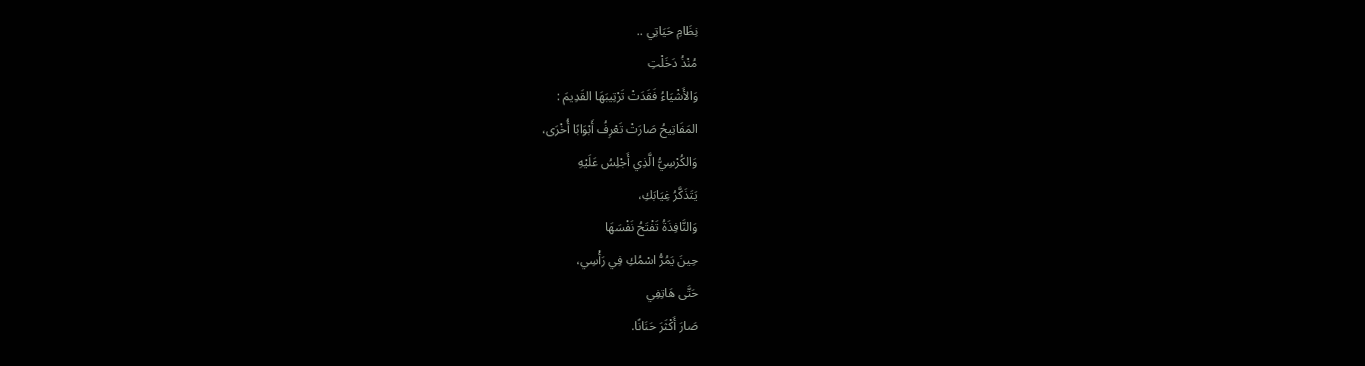نِظَامِ حَيَاتِي ..
مُنْذُ دَخَلْتِ
وَالأَشْيَاءُ فَقَدَتْ تَرْتِيبَهَا القَدِيمَ :
المَفَاتِيحُ صَارَتْ تَعْرِفُ أَبْوَابًا أُخْرَى،
وَالكُرْسِيُّ الَّذِي أَجْلِسُ عَلَيْهِ
يَتَذَكَّرُ غِيَابَكِ،
وَالنَّافِذَةُ تَفْتَحُ نَفْسَهَا
حِينَ يَمُرُّ اسْمُكِ فِي رَأْسِي،
حَتَّى هَاتِفِي
صَارَ أَكْثَرَ حَنَانًا.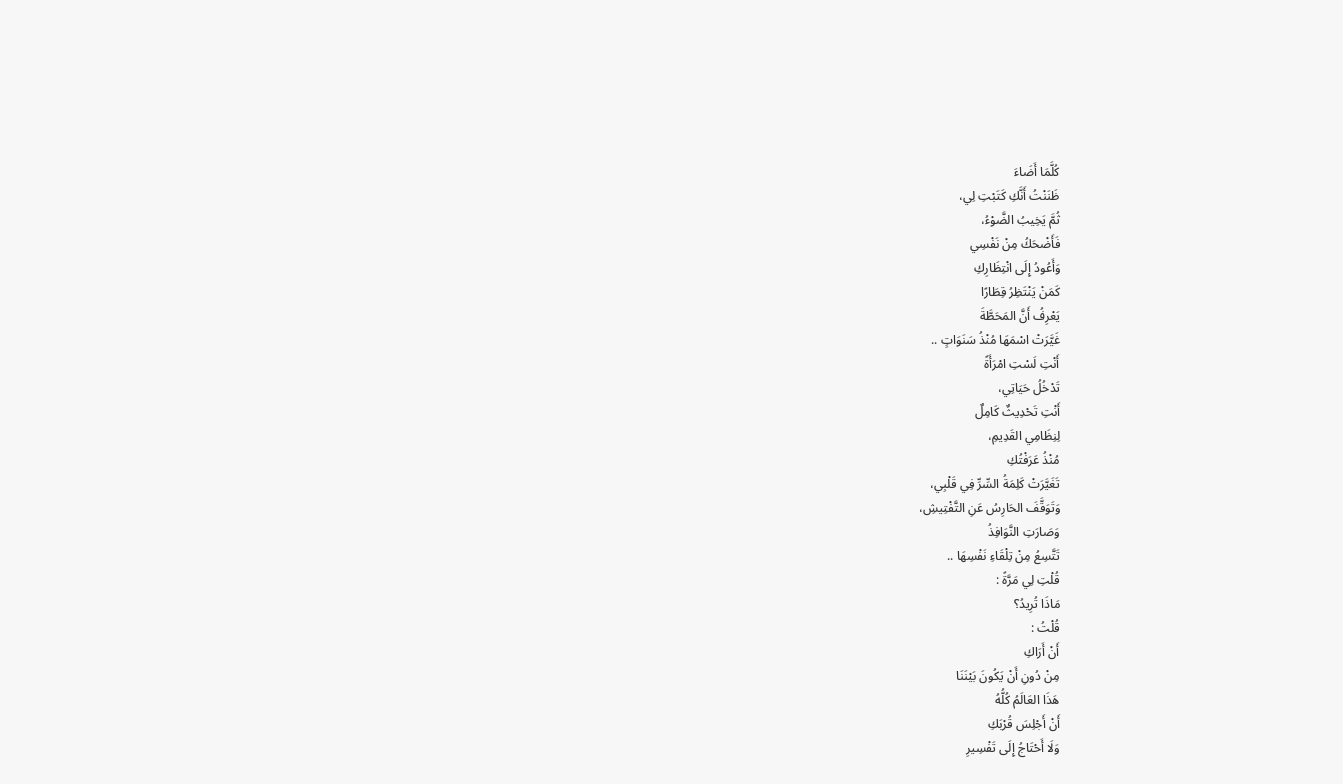كُلَّمَا أَضَاءَ
ظَنَنْتُ أَنَّكِ كَتَبْتِ لِي،
ثُمَّ يَخِيبُ الضَّوْءُ،
فَأَضْحَكُ مِنْ نَفْسِي
وَأَعُودُ إِلَى انْتِظَارِكِ
كَمَنْ يَنْتَظِرُ قِطَارًا
يَعْرِفُ أَنَّ المَحَطَّةَ
غَيَّرَتْ اسْمَهَا مُنْذُ سَنَوَاتٍ ..
أَنْتِ لَسْتِ امْرَأَةً
تَدْخُلُ حَيَاتِي،
أَنْتِ تَحْدِيثٌ كَامِلٌ
لِنِظَامِي القَدِيمِ،
مُنْذُ عَرَفْتُكِ
تَغَيَّرَتْ كَلِمَةُ السِّرِّ فِي قَلْبِي،
وَتَوَقَّفَ الحَارِسُ عَنِ التَّفْتِيشِ،
وَصَارَتِ النَّوَافِذُ
تَتَّسِعُ مِنْ تِلْقَاءِ نَفْسِهَا ..
قُلْتِ لِي مَرَّةً :
مَاذَا تُرِيدُ؟
قُلْتُ :
أَنْ أَرَاكِ
مِنْ دُونِ أَنْ يَكُونَ بَيْنَنَا
هَذَا العَالَمُ كُلُّهُ
أَنْ أَجْلِسَ قُرْبَكِ
وَلَا أَحْتَاجُ إِلَى تَفْسِيرِ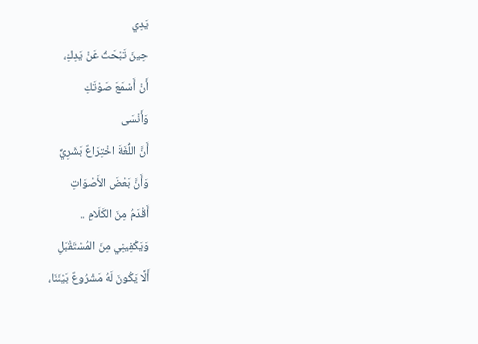يَدِي
حِينَ تَبْحَثُ عَنْ يَدِكِ،
أَنْ أَسْمَعَ صَوْتَكِ
وَأَنْسَى
أَنَّ اللُّغَةَ اخْتِرَاعٌ بَشَرِيٌّ
وَأَنَّ بَعْضَ الأَصْوَاتِ
أَقْدَمُ مِنَ الكَلَامِ ..
وَيَكْفِينِي مِنَ المُسْتَقْبَلِ
أَلَّا يَكُونَ لَهُ مَشْرُوعٌ بَيْنَنَا،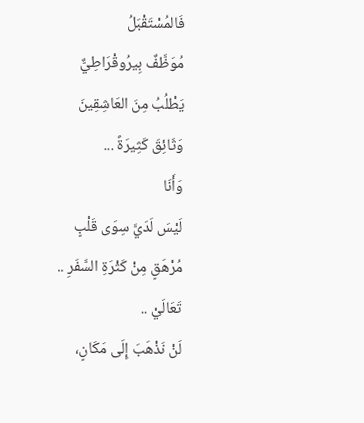فَالمُسْتَقْبَلُ
مُوَظَّفٌ بِيرُوقْرَاطِيٌّ
يَطْلُبُ مِنَ العَاشِقِينَ
وَثَائِقَ كَثِيرَةً ...
وَأَنَا
لَيْسَ لَدَيَّ سِوَى قَلْبٍ
مُرْهَقٍ مِنْ كَثْرَةِ السَّفَرِ ..
تَعَالَيْ ..
لَنْ نَذْهَبَ إِلَى مَكَانٍ،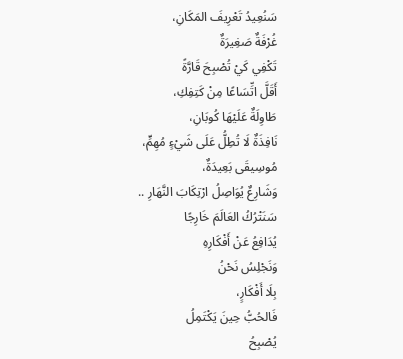سَنُعِيدُ تَعْرِيفَ المَكَانِ،
غُرْفَةٌ صَغِيرَةٌ
تَكْفِي كَيْ تُصْبِحَ قَارَّةً
أَقَلَّ اتِّسَاعًا مِنْ كَتِفِكِ،
طَاوِلَةٌ عَلَيْهَا كُوبَانِ،
نَافِذَةٌ لَا تُطِلُّ عَلَى شَيْءٍ مُهِمٍّ،
مُوسِيقَى بَعِيدَةٌ،
وَشَارِعٌ يُوَاصِلُ ارْتِكَابَ النَّهَارِ ..
سَنَتْرُكُ العَالَمَ خَارِجًا
يُدَافِعُ عَنْ أَفْكَارِهِ
وَنَجْلِسُ نَحْنُ
بِلَا أَفْكَارٍ،
فَالحُبُّ حِينَ يَكْتَمِلُ
يُصْبِحُ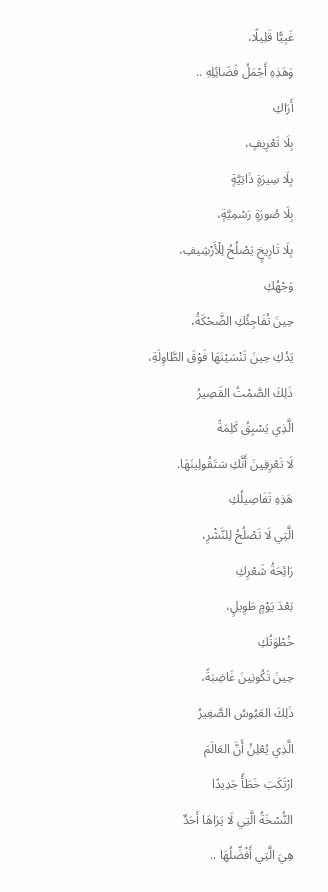غَبِيًّا قَلِيلًا،
وَهَذِهِ أَجْمَلُ فَضَائِلِهِ ..
أَرَاكِ
بِلَا تَعْرِيفٍ،
بِلَا سِيرَةٍ ذَاتِيَّةٍ
بِلَا صُورَةٍ رَسْمِيَّةٍ،
بِلَا تَارِيخٍ يَصْلُحُ لِلْأَرْشِيفِ،
وَجْهُكِ
حِينَ تُفَاجِئُكِ الضَّحْكَةُ،
يَدُكِ حِينَ تَنْسَيْنَهَا فَوْقَ الطَّاوِلَةِ،
ذَلِكَ الصَّمْتُ القَصِيرُ
الَّذِي يَسْبِقُ كَلِمَةً
لَا تَعْرِفِينَ أَنَّكِ سَتَقُولِينَهَا.
هَذِهِ تَفَاصِيلُكِ
الَّتِي لَا تَصْلُحُ لِلنَّشْرِ،
رَائِحَةُ شَعْرِكِ
بَعْدَ يَوْمٍ طَوِيلٍ،
خُطْوَتُكِ
حِينَ تَكُونِينَ غَاضِبَةً،
ذَلِكَ العَبُوسُ الصَّغِيرُ
الَّذِي يُعْلِنُ أَنَّ العَالَمَ
ارْتَكَبَ خَطَأً جَدِيدًا
النُّسْخَةُ الَّتِي لَا يَرَاهَا أَحَدٌ
هِيَ الَّتِي أَفْضِّلُهَا ..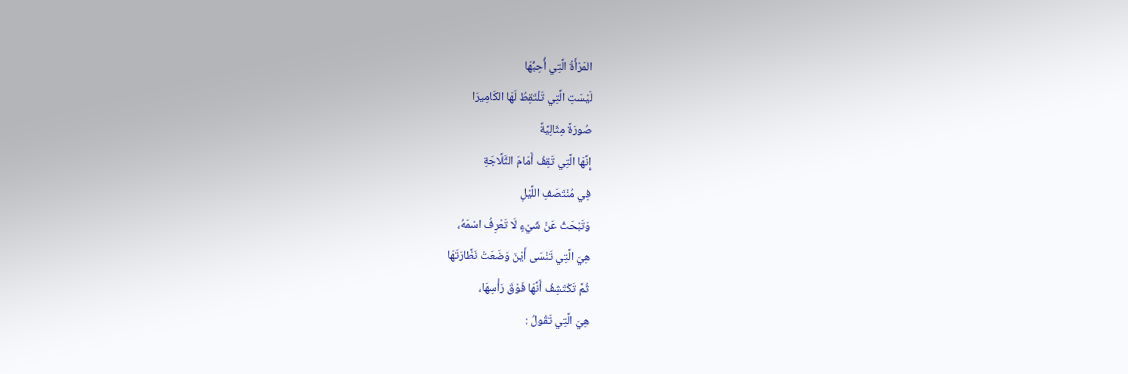المَرْأَةُ الَّتِي أُحِبُّهَا
لَيْسَتِ الَّتِي تَلْتَقِطُ لَهَا الكَامِيرَا
صُورَةً مِثَالِيَّةً
إِنَّهَا الَّتِي تَقِفُ أَمَامَ الثَّلَّاجَةِ
فِي مُنْتَصَفِ اللَّيْلِ
وَتَبْحَثُ عَنْ شَيْءٍ لَا تَعْرِفُ اسْمَهُ،
هِيَ الَّتِي تَنْسَى أَيْنَ وَضَعَتْ نَظَّارَتَهَا
ثُمَّ تَكْتَشِفُ أَنَّهَا فَوْقَ رَأْسِهَا،
هِيَ الَّتِي تَقُولُ :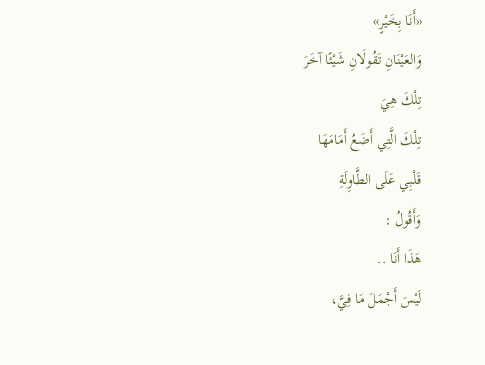«أَنَا بِخَيْرٍ»
وَالعَيْنَانِ تَقُولَانِ شَيْئًا آخَرَ
تِلْكَ هِيَ
تِلْكَ الَّتِي أَضَعُ أَمَامَهَا
قَلْبِي عَلَى الطَّاوِلَةِ
وَأَقُولُ :
هَذَا أَنَا ..
لَيْسَ أَجْمَلَ مَا فِيَّ،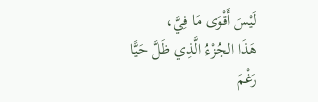لَيْسَ أَقْوَى مَا فِيَّ،
هَذَا الجُزْءُ الَّذِي ظَلَّ حَيًّا
رَغْمَ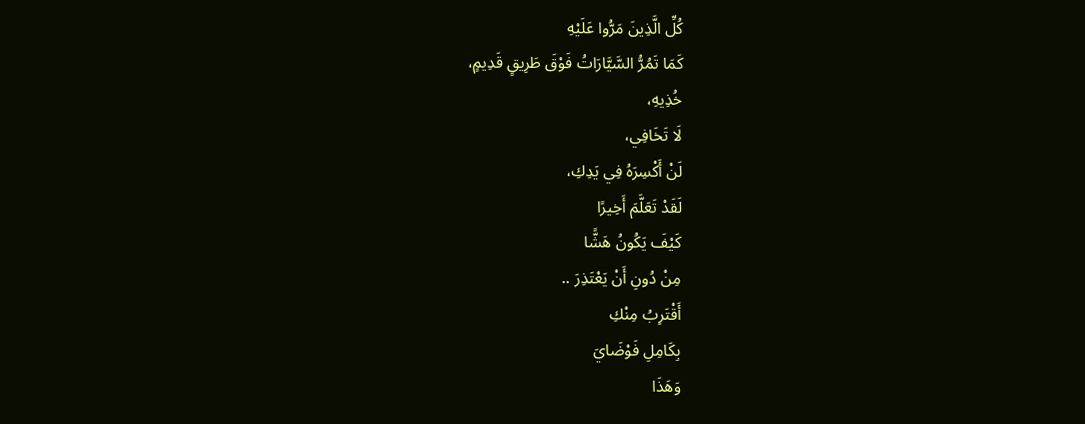كُلِّ الَّذِينَ مَرُّوا عَلَيْهِ
كَمَا تَمُرُّ السَّيَّارَاتُ فَوْقَ طَرِيقٍ قَدِيمٍ،
خُذِيهِ،
لَا تَخَافِي،
لَنْ أَكْسِرَهُ فِي يَدِكِ،
لَقَدْ تَعَلَّمَ أَخِيرًا
كَيْفَ يَكُونُ هَشًّا
مِنْ دُونِ أَنْ يَعْتَذِرَ ..
أَقْتَرِبُ مِنْكِ
بِكَامِلِ فَوْضَايَ
وَهَذَا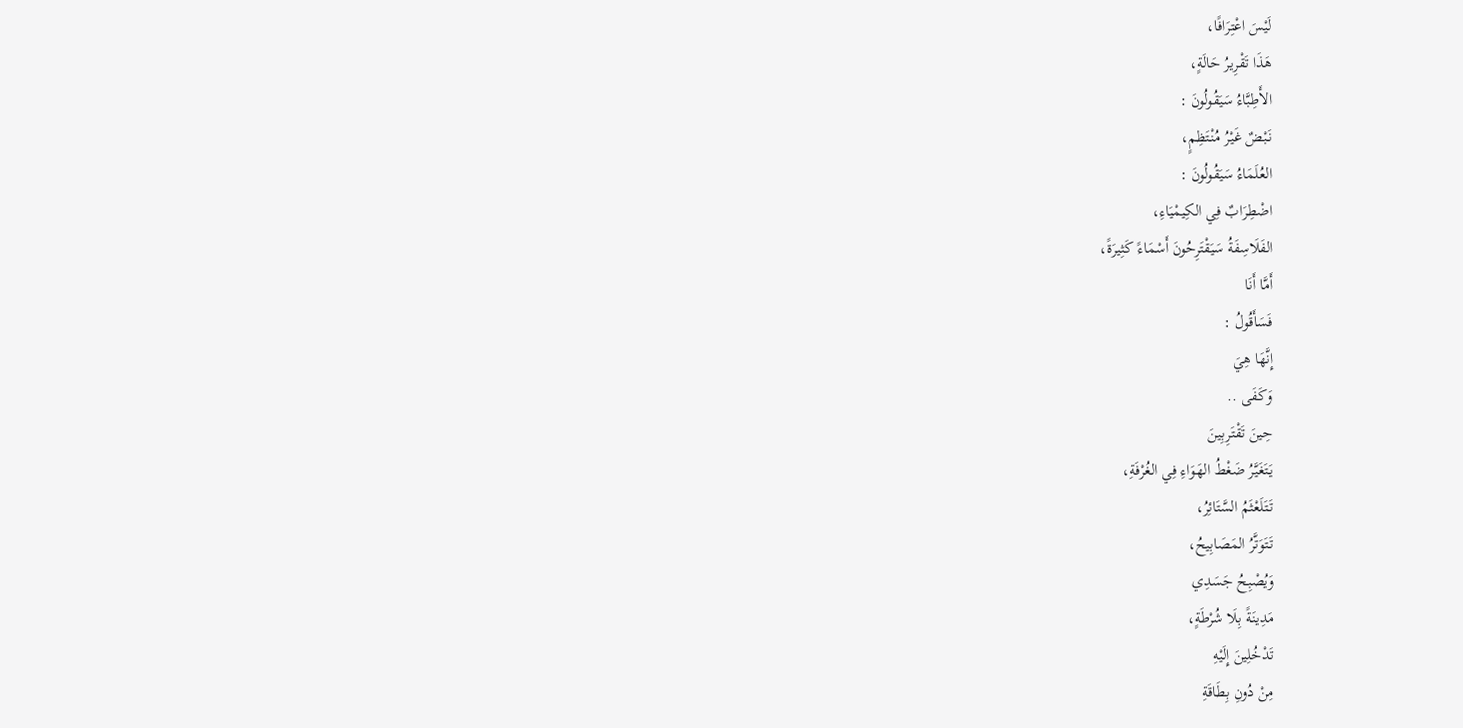لَيْسَ اعْتِرَافًا،
هَذَا تَقْرِيرُ حَالَةٍ،
الأَطِبَّاءُ سَيَقُولُونَ :
نَبْضٌ غَيْرُ مُنْتَظِمٍ،
العُلَمَاءُ سَيَقُولُونَ :
اضْطِرَابٌ فِي الكِيمْيَاءِ،
الفَلَاسِفَةُ سَيَقْتَرِحُونَ أَسْمَاءً كَثِيرَةً،
أَمَّا أَنَا
فَسَأَقُولُ :
إِنَّهَا هِيَ
وَكَفَى ..
حِينَ تَقْتَرِبِينَ
يَتَغَيَّرُ ضَغْطُ الهَوَاءِ فِي الغُرْفَةِ،
تَتَلَعْثَمُ السَّتَائِرُ،
تَتَوَتَّرُ المَصَابِيحُ،
وَيُصْبِحُ جَسَدِي
مَدِينَةً بِلَا شُرْطَةٍ،
تَدْخُلِينَ إِلَيْهِ
مِنْ دُونِ بِطَاقَةِ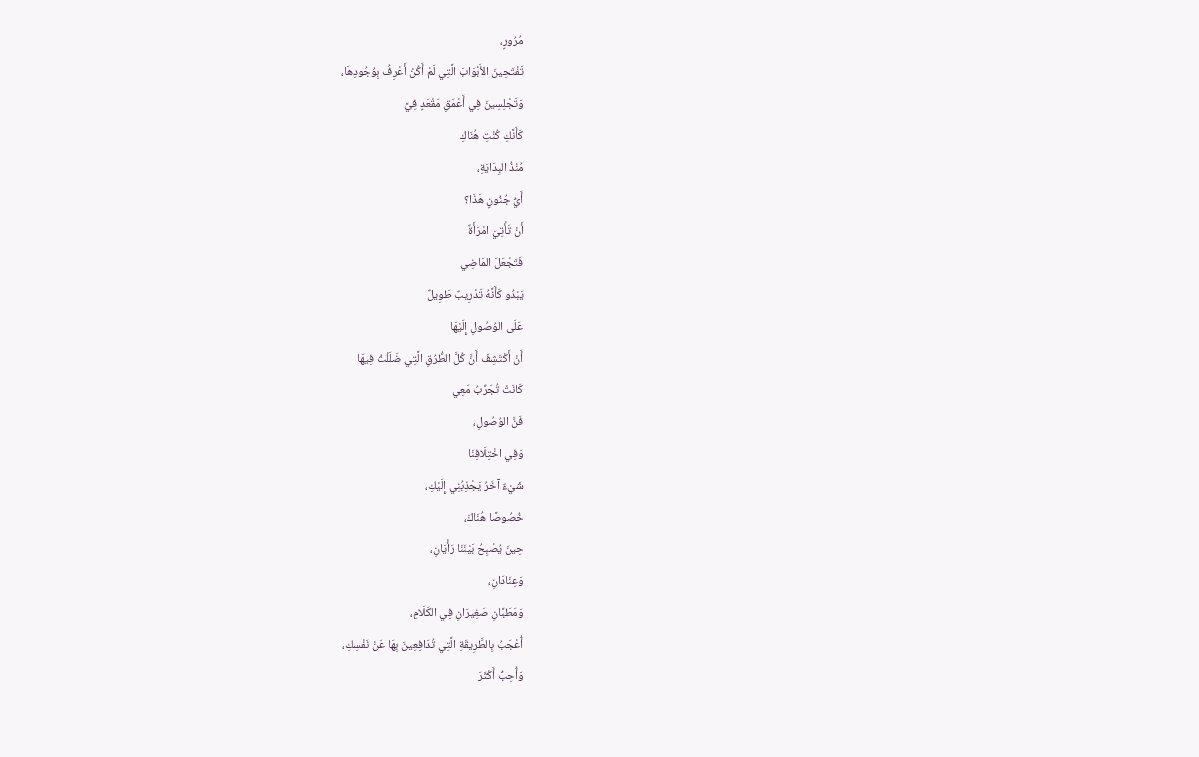مُرُورٍ،
تَفْتَحِينَ الأَبْوَابَ الَّتِي لَمْ أَكُنْ أَعْرِفُ بِوُجُودِهَا،
وَتَجْلِسِينَ فِي أَعْمَقِ مَقْعَدٍ فِيَّ
كَأَنَّكِ كُنْتِ هُنَاكِ
مُنْذُ البِدَايَةِ،
أَيُّ جُنُونٍ هَذَا؟
أَنْ تَأْتِيَ امْرَأَةٌ
فَتَجْعَلَ المَاضِي
يَبْدُو كَأَنَّهُ تَدْرِيبٌ طَوِيلٌ
عَلَى الوُصُولِ إِلَيْهَا
أَنْ أَكْتَشِفَ أَنَّ كُلَّ الطُّرُقِ الَّتِي ضَلَلْتُ فِيهَا
كَانَتْ تُجَرِّبُ مَعِي
فَنَّ الوُصُولِ،
وَفِي اخْتِلَافِنَا
شَيْءٌ آخَرُ يَجْذِبُنِي إِلَيْكِ،
خُصُوصًا هُنَاكَ،
حِينَ يُصْبِحُ بَيْنَنَا رَأْيَانِ،
وَعِنَادَانِ،
وَمَطَبَّانِ صَغِيرَانِ فِي الكَلَامِ،
أُعْجَبُ بِالطَّرِيقَةِ الَّتِي تُدَافِعِينَ بِهَا عَنْ نَفْسِكِ،
وَأُحِبُّ أَكْثَرَ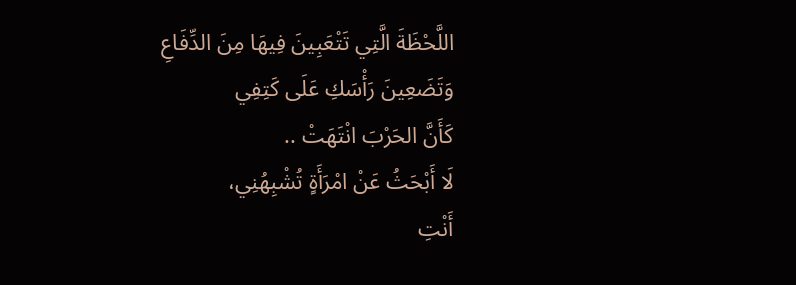اللَّحْظَةَ الَّتِي تَتْعَبِينَ فِيهَا مِنَ الدِّفَاعِ
وَتَضَعِينَ رَأْسَكِ عَلَى كَتِفِي
كَأَنَّ الحَرْبَ انْتَهَتْ ..
لَا أَبْحَثُ عَنْ امْرَأَةٍ تُشْبِهُنِي،
أَنْتِ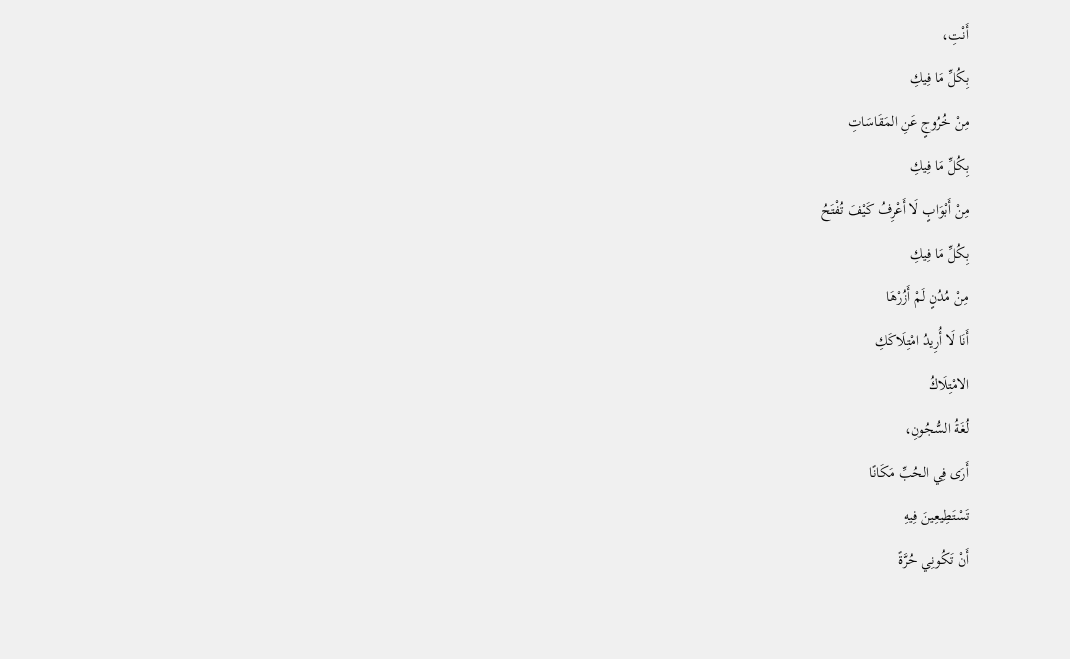أَنْتِ،
بِكُلِّ مَا فِيكِ
مِنْ خُرُوجٍ عَنِ المَقَاسَاتِ
بِكُلِّ مَا فِيكِ
مِنْ أَبْوَابٍ لَا أَعْرِفُ كَيْفَ تُفْتَحُ
بِكُلِّ مَا فِيكِ
مِنْ مُدُنٍ لَمْ أَزُرْهَا
أَنَا لَا أُرِيدُ امْتِلَاكَكِ
الامْتِلَاكُ
لُغَةُ السُّجُونِ،
أَرَى فِي الحُبِّ مَكَانًا
تَسْتَطِيعِينَ فِيهِ
أَنْ تَكُونِي حُرَّةً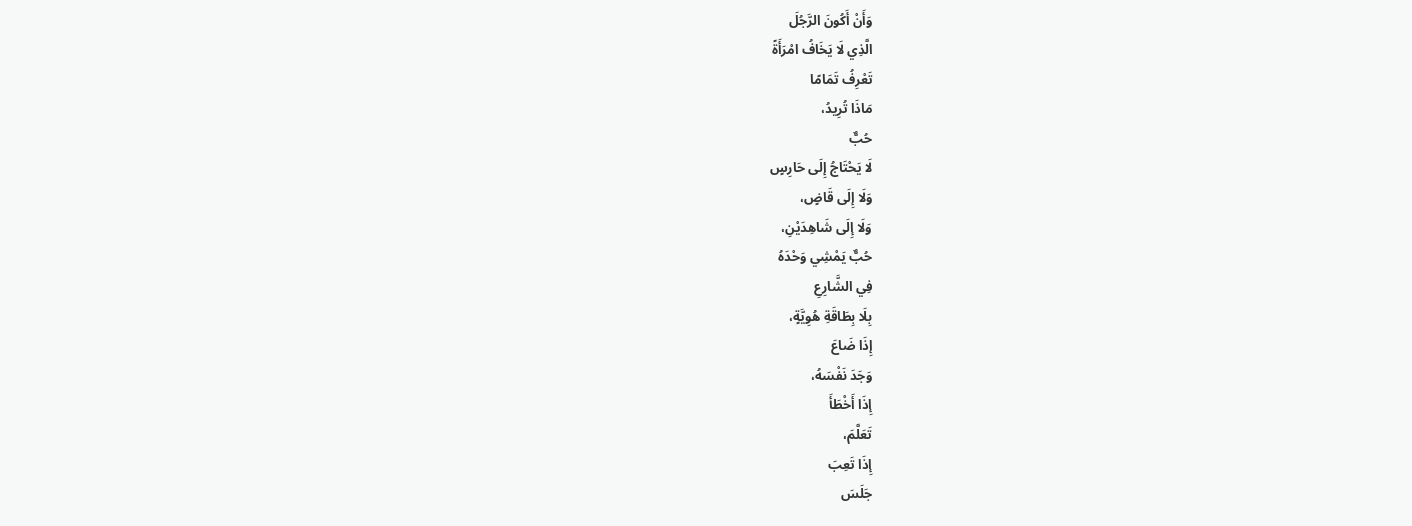وَأَنْ أَكُونَ الرَّجُلَ
الَّذِي لَا يَخَافُ امْرَأَةً
تَعْرِفُ تَمَامًا
مَاذَا تُرِيدُ،
حُبٌّ
لَا يَحْتَاجُ إِلَى حَارِسٍ
وَلَا إِلَى قَاضٍ،
وَلَا إِلَى شَاهِدَيْنِ،
حُبٌّ يَمْشِي وَحْدَهُ
فِي الشَّارِعِ
بِلَا بِطَاقَةِ هُوِيَّةٍ،
إِذَا ضَاعَ
وَجَدَ نَفْسَهُ،
إِذَا أَخْطَأَ
تَعَلَّمَ،
إِذَا تَعِبَ
جَلَسَ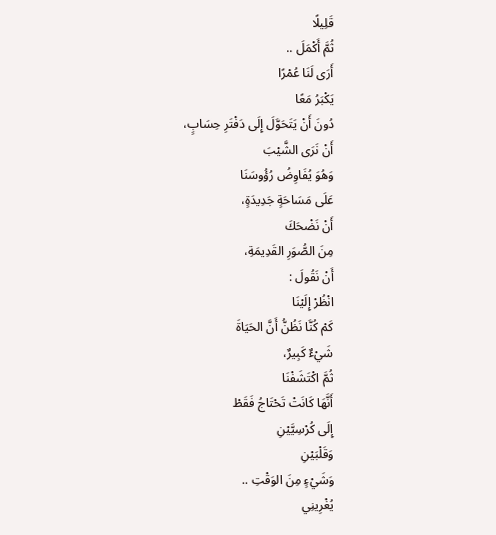قَلِيلًا
ثُمَّ أَكْمَلَ ..
أَرَى لَنَا عُمْرًا
يَكْبَرُ مَعًا
دُونَ أَنْ يَتَحَوَّلَ إِلَى دَفْتَرِ حِسَابٍ،
أَنْ نَرَى الشَّيْبَ
وَهُوَ يُفَاوِضُ رُؤُوسَنَا
عَلَى مَسَاحَةٍ جَدِيدَةٍ،
أَنْ نَضْحَكَ
مِنَ الصُّوَرِ القَدِيمَةِ،
أَنْ نَقُولَ :
انْظُرْ إِلَيْنَا
كَمْ كُنَّا نَظُنُّ أَنَّ الحَيَاةَ
شَيْءٌ كَبِيرٌ،
ثُمَّ اكْتَشَفْنَا
أَنَّهَا كَانَتْ تَحْتَاجُ فَقَطْ
إِلَى كُرْسِيَّيْنِ
وَقَلْبَيْنِ
وَشَيْءٍ مِنَ الوَقْتِ ..
يُغْرِينِي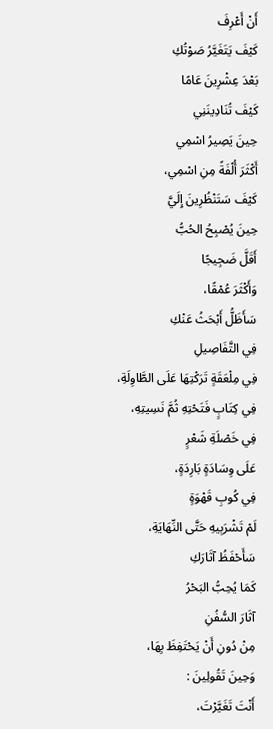أَنْ أَعْرِفَ
كَيْفَ يَتَغَيَّرُ صَوْتُكِ
بَعْدَ عِشْرِينَ عَامًا
كَيْفَ تُنَادِينَنِي
حِينَ يَصِيرُ اسْمِي
أَكْثَرَ أُلْفَةً مِنِ اسْمِي،
كَيْفَ سَتَنْظُرِينَ إِلَيَّ
حِينَ يُصْبِحُ الحُبُّ
أَقَلَّ ضَجِيجًا
وَأَكْثَرَ عُمْقًا،
سَأَظَلُّ أَبْحَثُ عَنْكِ
فِي التَّفَاصِيلِ
فِي مِلْعَقَةٍ تَرَكْتِهَا عَلَى الطَّاوِلَةِ،
فِي كِتَابٍ فَتَحْتِهِ ثُمَّ نَسِيتِهِ،
فِي خَصْلَةِ شَعْرٍ
عَلَى وِسَادَةٍ بَارِدَةٍ،
فِي كُوبِ قَهْوَةٍ
لَمْ تَشْرَبِيهِ حَتَّى النِّهَايَةِ،
سَأَحْفَظُ آثَارَكِ
كَمَا يُحِبُّ البَحْرُ
آثَارَ السُّفُنِ
مِنْ دُونِ أَنْ يَحْتَفِظَ بِهَا،
وَحِينَ تَقُولِينَ :
أَنْتَ تَغَيَّرْتَ،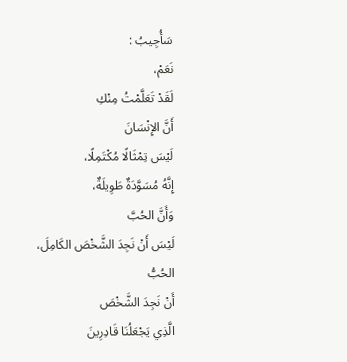سَأُجِيبُ :
نَعَمْ،
لَقَدْ تَعَلَّمْتُ مِنْكِ
أَنَّ الإِنْسَانَ
لَيْسَ تِمْثَالًا مُكْتَمِلًا،
إِنَّهُ مُسَوَّدَةٌ طَوِيلَةٌ،
وَأَنَّ الحُبَّ
لَيْسَ أَنْ نَجِدَ الشَّخْصَ الكَامِلَ،
الحُبُّ
أَنْ نَجِدَ الشَّخْصَ
الَّذِي يَجْعَلُنَا قَادِرِينَ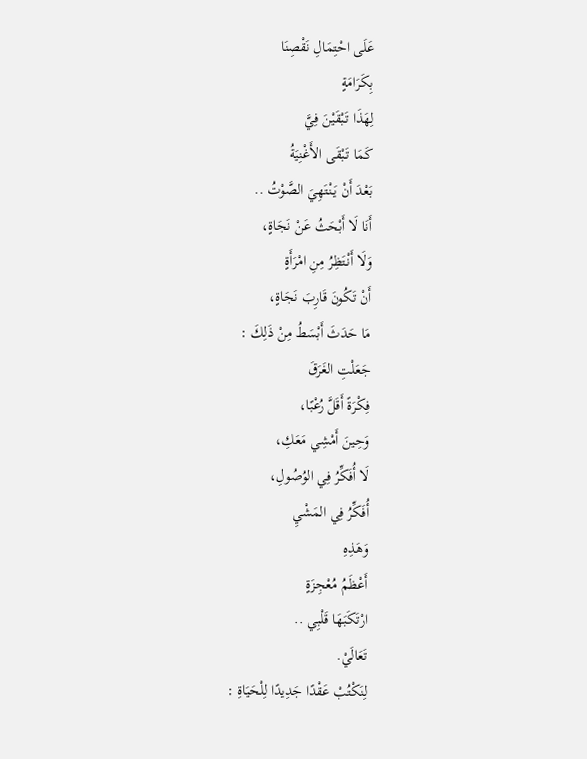عَلَى احْتِمَالِ نَقْصِنَا
بِكَرَامَةٍ
لِهَذَا تَبْقَيْنَ فِيَّ
كَمَا تَبْقَى الأَغْنِيَةُ
بَعْدَ أَنْ يَنْتَهِيَ الصَّوْتُ ..
أَنَا لَا أَبْحَثُ عَنْ نَجَاةٍ،
وَلَا أَنْتَظِرُ مِنِ امْرَأَةٍ
أَنْ تَكُونَ قَارِبَ نَجَاةٍ،
مَا حَدَثَ أَبْسَطُ مِنْ ذَلِكَ :
جَعَلْتِ الغَرَقَ
فِكْرَةً أَقَلَّ رُعْبًا،
وَحِينَ أَمْشِي مَعَكِ،
لَا أُفَكِّرُ فِي الوُصُولِ،
أُفَكِّرُ فِي المَشْيِ
وَهَذِهِ
أَعْظَمُ مُعْجِزَةٍ
ارْتَكَبَهَا قَلْبِي ..
تَعَالَيْ.
لِنَكْتُبْ عَقْدًا جَدِيدًا لِلْحَيَاةِ :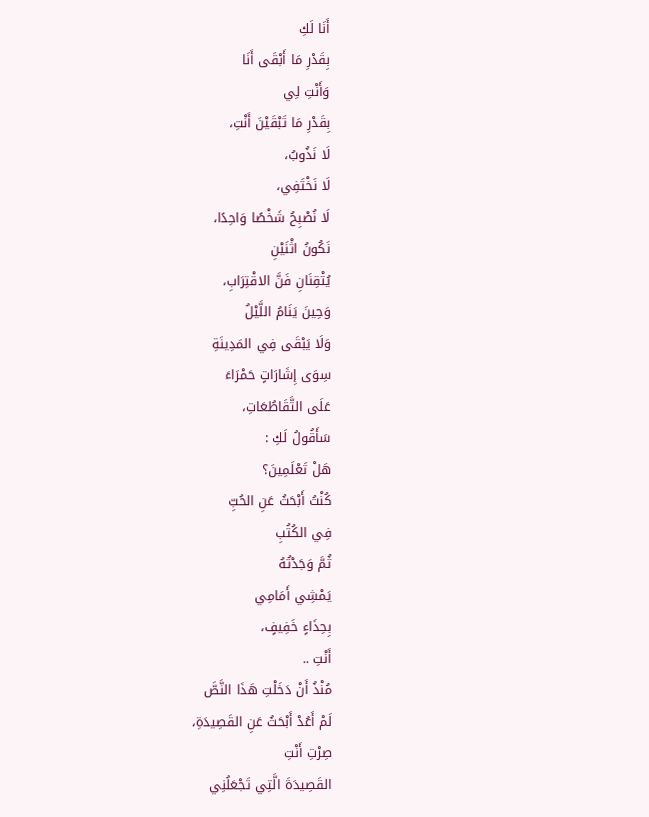أَنَا لَكِ
بِقَدْرِ مَا أَبْقَى أَنَا
وَأَنْتِ لِي
بِقَدْرِ مَا تَبْقَيْنَ أَنْتِ،
لَا نَذُوبُ،
لَا نَخْتَفِي،
لَا نُصْبِحُ شَخْصًا وَاحِدًا،
نَكُونُ اثْنَيْنِ
يُتْقِنَانِ فَنَّ الاقْتِرَابِ،
وَحِينَ يَنَامُ اللَّيْلُ
وَلَا يَبْقَى فِي المَدِينَةِ
سِوَى إِشَارَاتٍ حَمْرَاءَ
عَلَى التَّقَاطُعَاتِ،
سَأَقُولُ لَكِ :
هَلْ تَعْلَمِينَ؟
كُنْتُ أَبْحَثُ عَنِ الحُبِّ
فِي الكُتُبِ
ثُمَّ وَجَدْتُهُ
يَمْشِي أَمَامِي
بِحِذَاءٍ خَفِيفٍ،
أَنْتِ ..
مُنْذُ أَنْ دَخَلْتِ هَذَا النَّصَّ
لَمْ أَعُدْ أَبْحَثُ عَنِ القَصِيدَةِ،
صِرْتِ أَنْتِ
القَصِيدَةَ الَّتِي تَجْعَلُنِي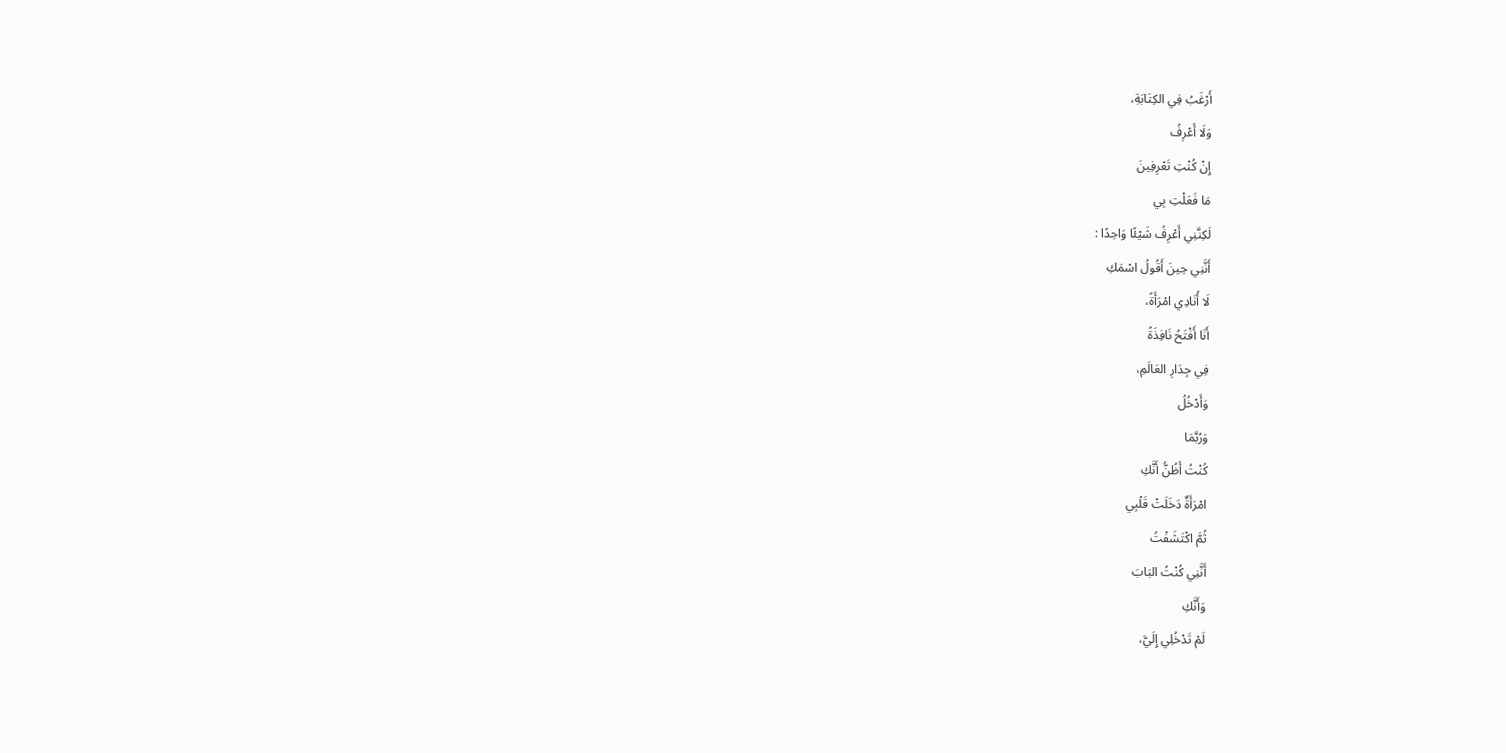أَرْغَبُ فِي الكِتَابَةِ،
وَلَا أَعْرِفُ
إِنْ كُنْتِ تَعْرِفِينَ
مَا فَعَلْتِ بِي
لَكِنَّنِي أَعْرِفُ شَيْئًا وَاحِدًا :
أَنَّنِي حِينَ أَقُولُ اسْمَكِ
لَا أُنَادِي امْرَأَةً،
أَنَا أَفْتَحُ نَافِذَةً
فِي جِدَارِ العَالَمِ،
وَأَدْخُلُ
وَرُبَّمَا
كُنْتُ أَظُنُّ أَنَّكِ
امْرَأَةٌ دَخَلَتْ قَلْبِي
ثُمَّ اكْتَشَفْتُ
أَنَّنِي كُنْتُ البَابَ
وَأَنَّكِ
لَمْ تَدْخُلِي إِلَيَّ،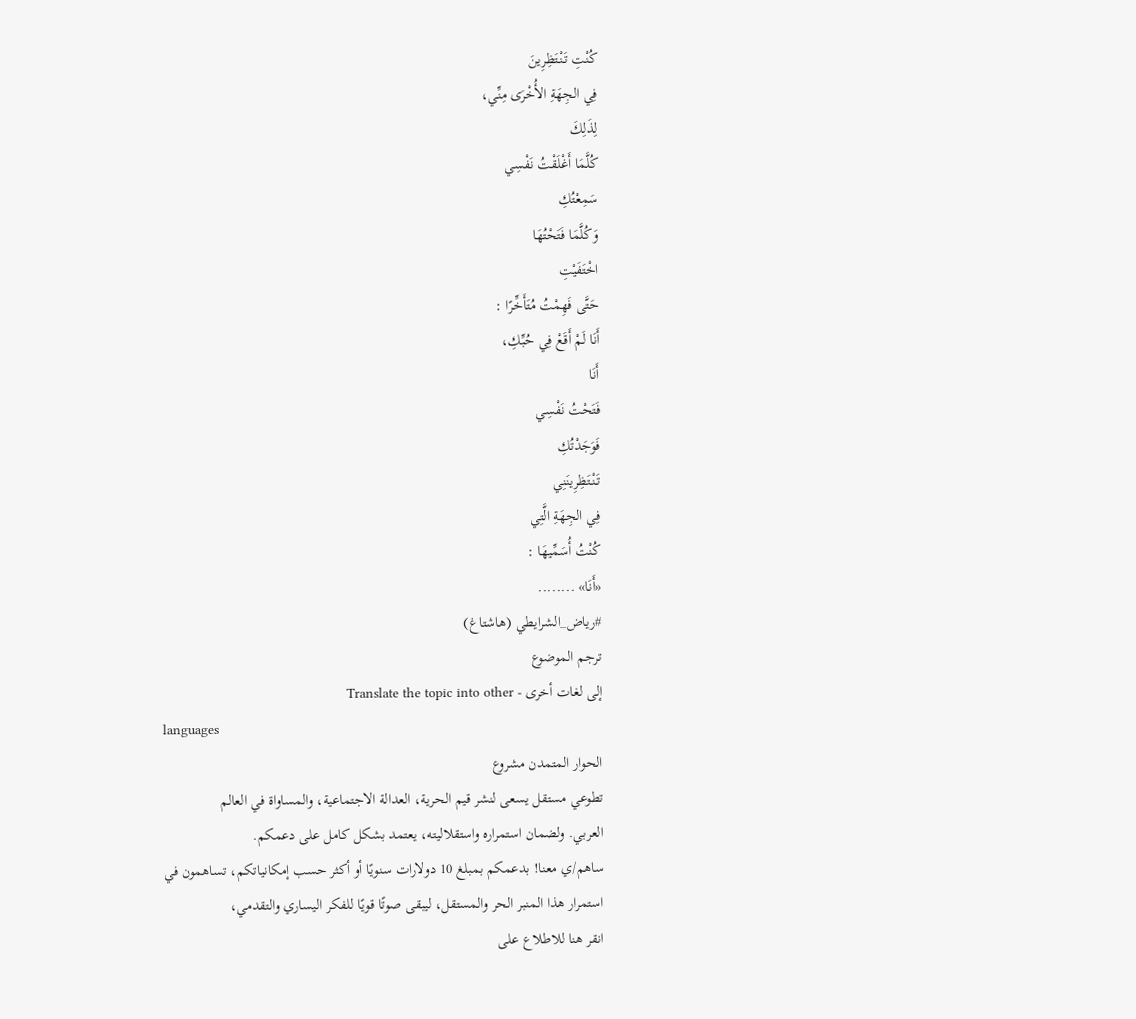كُنْتِ تَنْتَظِرِينَ
فِي الجِهَةِ الأُخْرَى مِنِّي،
لِذَلِكَ
كُلَّمَا أَغْلَقْتُ نَفْسِي
سَمِعْتُكِ
وَكُلَّمَا فَتَحْتُهَا
اخْتَفَيْتِ
حَتَّى فَهِمْتُ مُتَأَخِّرًا :
أَنَا لَمْ أَقَعْ فِي حُبِّكِ،
أَنَا
فَتَحْتُ نَفْسِي
فَوَجَدْتُكِ
تَنْتَظِرِينَنِي
فِي الجِهَةِ الَّتِي
كُنْتُ أُسَمِّيهَا :
«أَنَا» ........
#رياض_الشرايطي (هاشتاغ)
ترجم الموضوع
إلى لغات أخرى - Translate the topic into other
languages
الحوار المتمدن مشروع
تطوعي مستقل يسعى لنشر قيم الحرية، العدالة الاجتماعية، والمساواة في العالم
العربي. ولضمان استمراره واستقلاليته، يعتمد بشكل كامل على دعمكم.
ساهم/ي معنا! بدعمكم بمبلغ 10 دولارات سنويًا أو أكثر حسب إمكانياتكم، تساهمون في
استمرار هذا المنبر الحر والمستقل، ليبقى صوتًا قويًا للفكر اليساري والتقدمي،
انقر هنا للاطلاع على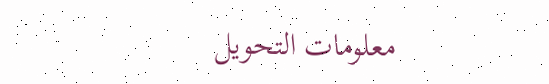معلومات التحويل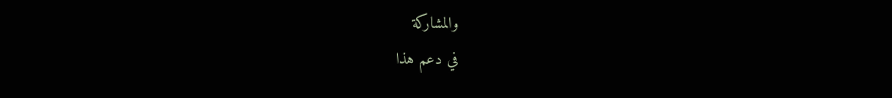والمشاركة
في دعم هذا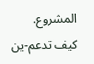المشروع.
كيف تدعم-ين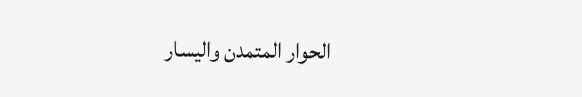الحوار المتمدن واليسار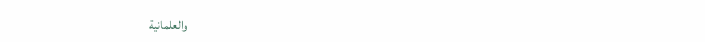والعلمانية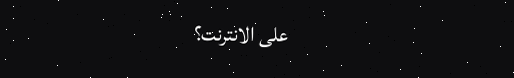على الانترنت؟